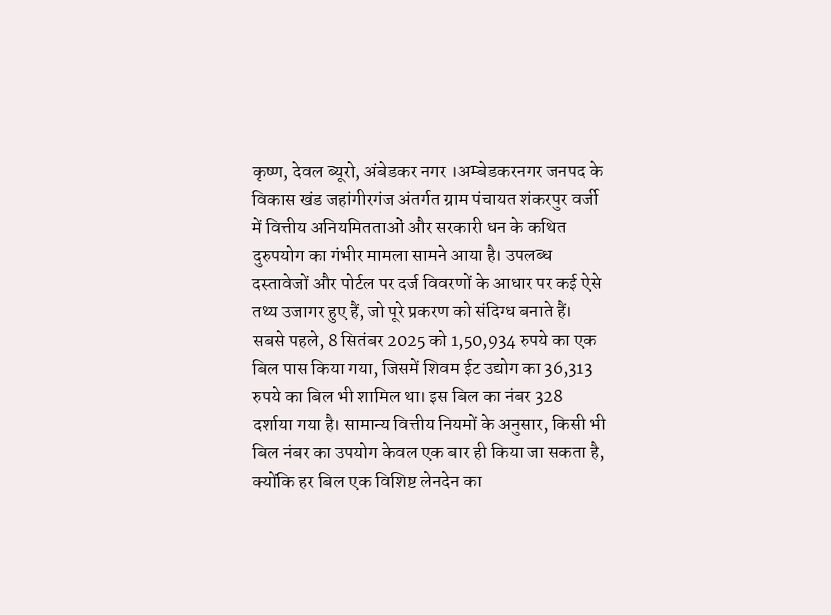कृष्ण, देवल ब्यूरो, अंबेडकर नगर ।अम्बेडकरनगर जनपद के विकास खंड जहांगीरगंज अंतर्गत ग्राम पंचायत शंकरपुर वर्जी में वित्तीय अनियमितताओं और सरकारी धन के कथित दुरुपयोग का गंभीर मामला सामने आया है। उपलब्ध दस्तावेजों और पोर्टल पर दर्ज विवरणों के आधार पर कई ऐसे तथ्य उजागर हुए हैं, जो पूरे प्रकरण को संदिग्ध बनाते हैं।
सबसे पहले, 8 सितंबर 2025 को 1,50,934 रुपये का एक बिल पास किया गया, जिसमें शिवम ईट उद्योग का 36,313 रुपये का बिल भी शामिल था। इस बिल का नंबर 328 दर्शाया गया है। सामान्य वित्तीय नियमों के अनुसार, किसी भी बिल नंबर का उपयोग केवल एक बार ही किया जा सकता है, क्योंकि हर बिल एक विशिष्ट लेनदेन का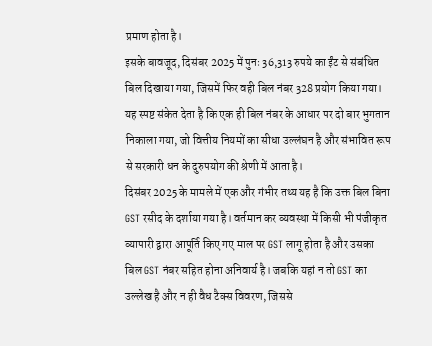प्रमाण होता है।
इसके बावजूद, दिसंबर 2025 में पुनः 36,313 रुपये का ईंट से संबंधित बिल दिखाया गया, जिसमें फिर वही बिल नंबर 328 प्रयोग किया गया। यह स्पष्ट संकेत देता है कि एक ही बिल नंबर के आधार पर दो बार भुगतान निकाला गया, जो वित्तीय नियमों का सीधा उल्लंघन है और संभावित रूप से सरकारी धन के दुरुपयोग की श्रेणी में आता है।
दिसंबर 2025 के मामले में एक और गंभीर तथ्य यह है कि उक्त बिल बिना GST रसीद के दर्शाया गया है। वर्तमान कर व्यवस्था में किसी भी पंजीकृत व्यापारी द्वारा आपूर्ति किए गए माल पर GST लागू होता है और उसका बिल GST नंबर सहित होना अनिवार्य है। जबकि यहां न तो GST का उल्लेख है और न ही वैध टैक्स विवरण, जिससे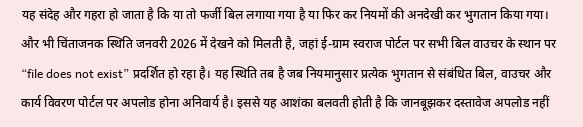यह संदेह और गहरा हो जाता है कि या तो फर्जी बिल लगाया गया है या फिर कर नियमों की अनदेखी कर भुगतान किया गया।
और भी चिंताजनक स्थिति जनवरी 2026 में देखने को मिलती है, जहां ई-ग्राम स्वराज पोर्टल पर सभी बिल वाउचर के स्थान पर “file does not exist” प्रदर्शित हो रहा है। यह स्थिति तब है जब नियमानुसार प्रत्येक भुगतान से संबंधित बिल, वाउचर और कार्य विवरण पोर्टल पर अपलोड होना अनिवार्य है। इससे यह आशंका बलवती होती है कि जानबूझकर दस्तावेज अपलोड नहीं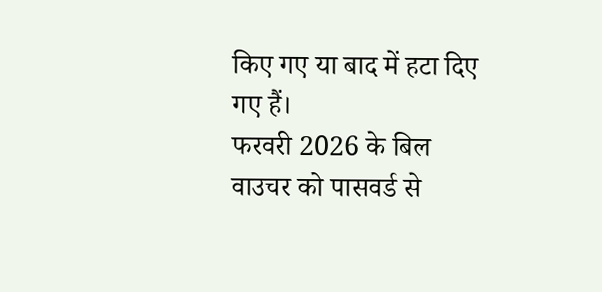किए गए या बाद में हटा दिए गए हैं।
फरवरी 2026 के बिल वाउचर को पासवर्ड से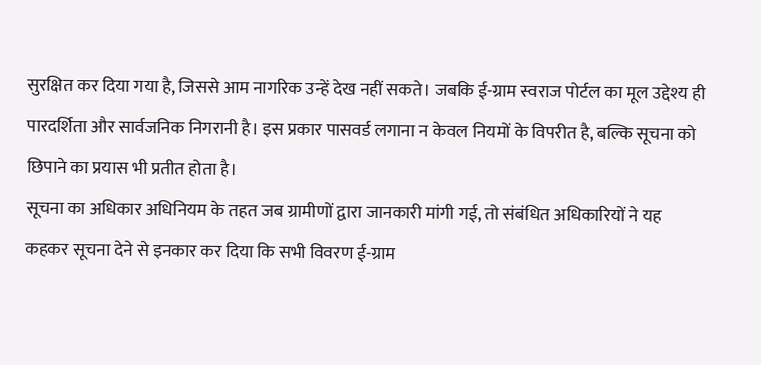सुरक्षित कर दिया गया है, जिससे आम नागरिक उन्हें देख नहीं सकते। जबकि ई-ग्राम स्वराज पोर्टल का मूल उद्देश्य ही पारदर्शिता और सार्वजनिक निगरानी है। इस प्रकार पासवर्ड लगाना न केवल नियमों के विपरीत है, बल्कि सूचना को छिपाने का प्रयास भी प्रतीत होता है।
सूचना का अधिकार अधिनियम के तहत जब ग्रामीणों द्वारा जानकारी मांगी गई, तो संबंधित अधिकारियों ने यह कहकर सूचना देने से इनकार कर दिया कि सभी विवरण ई-ग्राम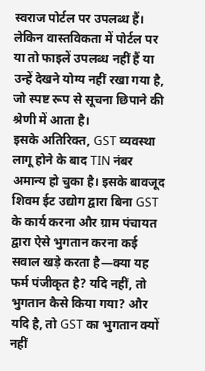स्वराज पोर्टल पर उपलब्ध हैं। लेकिन वास्तविकता में पोर्टल पर या तो फाइलें उपलब्ध नहीं हैं या उन्हें देखने योग्य नहीं रखा गया है, जो स्पष्ट रूप से सूचना छिपाने की श्रेणी में आता है।
इसके अतिरिक्त, GST व्यवस्था लागू होने के बाद TIN नंबर अमान्य हो चुका है। इसके बावजूद शिवम ईट उद्योग द्वारा बिना GST के कार्य करना और ग्राम पंचायत द्वारा ऐसे भुगतान करना कई सवाल खड़े करता है—क्या यह फर्म पंजीकृत है? यदि नहीं, तो भुगतान कैसे किया गया? और यदि है, तो GST का भुगतान क्यों नहीं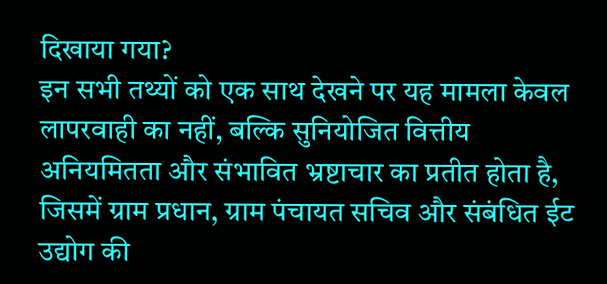दिखाया गया?
इन सभी तथ्यों को एक साथ देखने पर यह मामला केवल लापरवाही का नहीं, बल्कि सुनियोजित वित्तीय अनियमितता और संभावित भ्रष्टाचार का प्रतीत होता है, जिसमें ग्राम प्रधान, ग्राम पंचायत सचिव और संबंधित ईट उद्योग की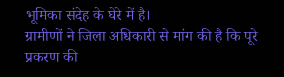भूमिका संदेह के घेरे में है।
ग्रामीणों ने जिला अधिकारी से मांग की है कि पूरे प्रकरण की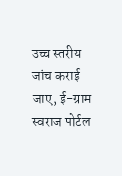उच्च स्तरीय जांच कराई जाए, ई-ग्राम स्वराज पोर्टल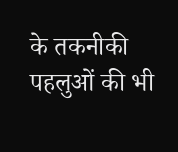के तकनीकी पहलुओं की भी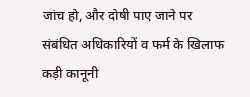जांच हो, और दोषी पाए जाने पर संबंधित अधिकारियों व फर्म के खिलाफ कड़ी कानूनी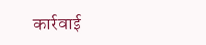कार्रवाई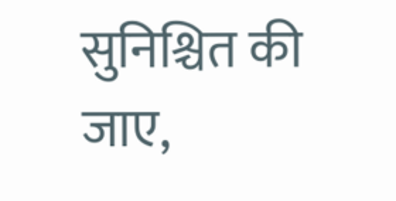सुनिश्चित की जाए,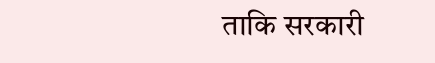ताकि सरकारी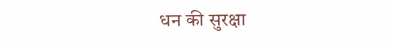धन की सुरक्षा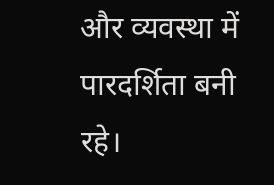और व्यवस्था में पारदर्शिता बनी रहे।